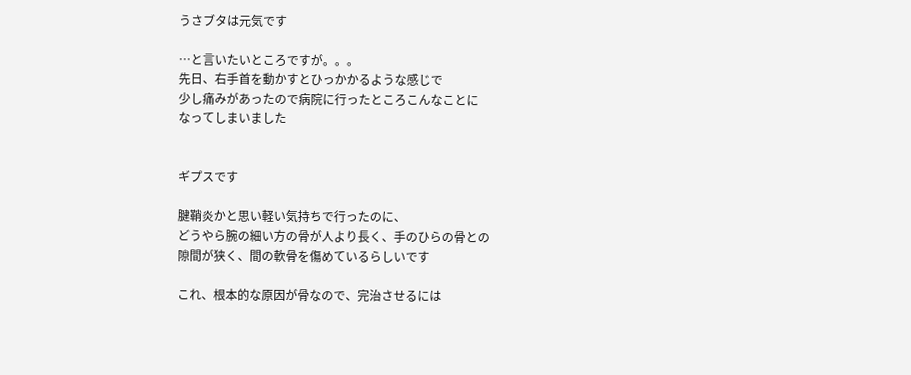うさブタは元気です

…と言いたいところですが。。。
先日、右手首を動かすとひっかかるような感じで
少し痛みがあったので病院に行ったところこんなことに
なってしまいました


ギプスです

腱鞘炎かと思い軽い気持ちで行ったのに、
どうやら腕の細い方の骨が人より長く、手のひらの骨との
隙間が狭く、間の軟骨を傷めているらしいです

これ、根本的な原因が骨なので、完治させるには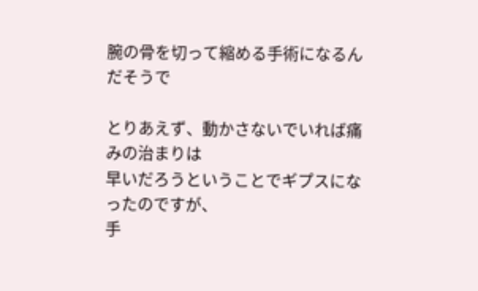腕の骨を切って縮める手術になるんだそうで

とりあえず、動かさないでいれば痛みの治まりは
早いだろうということでギプスになったのですが、
手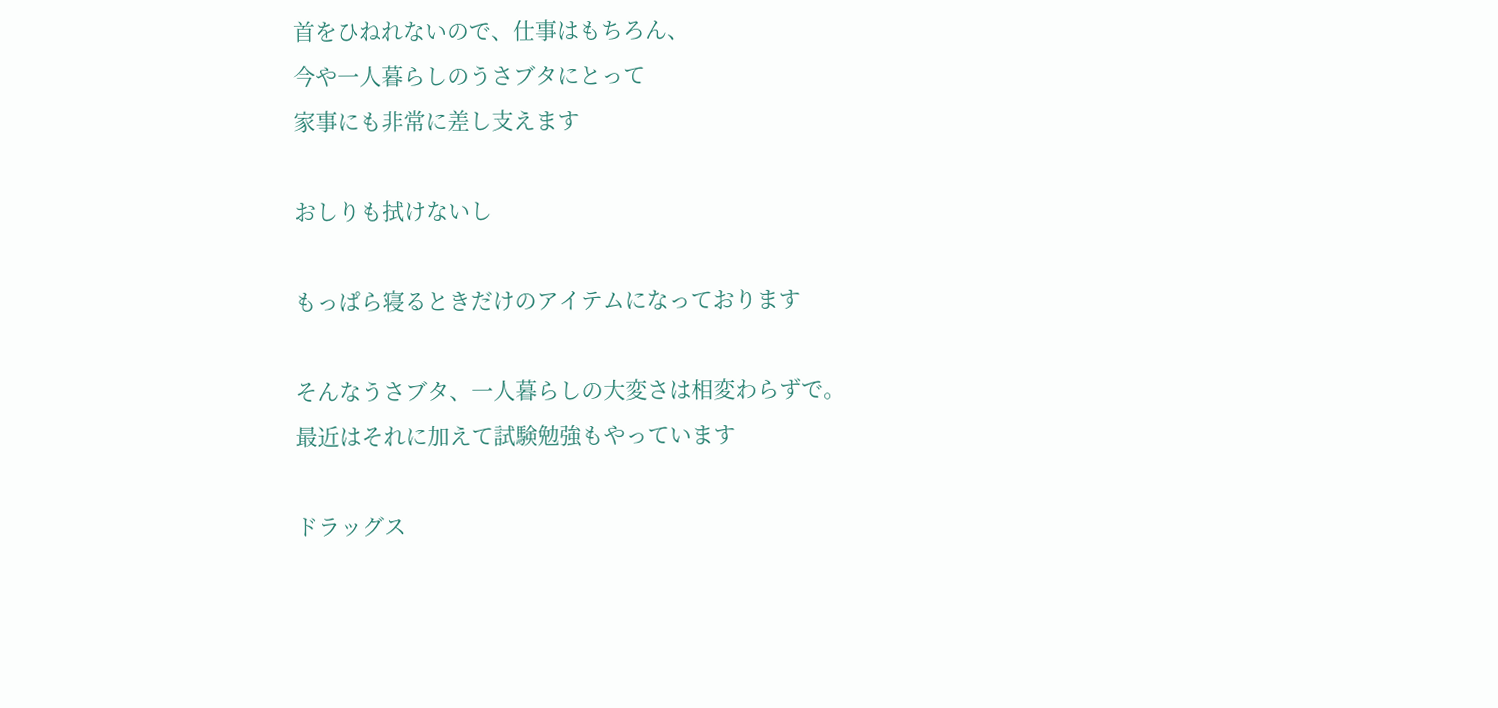首をひねれないので、仕事はもちろん、
今や一人暮らしのうさブタにとって
家事にも非常に差し支えます

おしりも拭けないし

もっぱら寝るときだけのアイテムになっております

そんなうさブタ、一人暮らしの大変さは相変わらずで。
最近はそれに加えて試験勉強もやっています

ドラッグス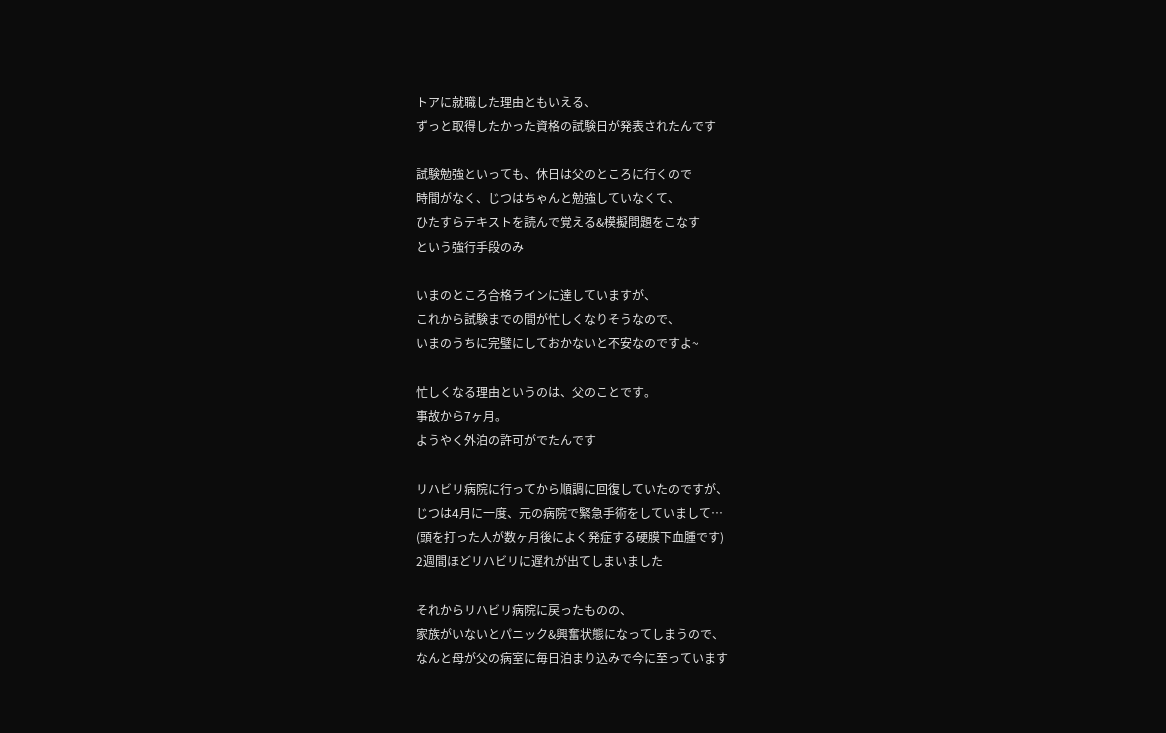トアに就職した理由ともいえる、
ずっと取得したかった資格の試験日が発表されたんです

試験勉強といっても、休日は父のところに行くので
時間がなく、じつはちゃんと勉強していなくて、
ひたすらテキストを読んで覚える&模擬問題をこなす
という強行手段のみ

いまのところ合格ラインに達していますが、
これから試験までの間が忙しくなりそうなので、
いまのうちに完璧にしておかないと不安なのですよ~

忙しくなる理由というのは、父のことです。
事故から7ヶ月。
ようやく外泊の許可がでたんです

リハビリ病院に行ってから順調に回復していたのですが、
じつは4月に一度、元の病院で緊急手術をしていまして…
(頭を打った人が数ヶ月後によく発症する硬膜下血腫です)
2週間ほどリハビリに遅れが出てしまいました

それからリハビリ病院に戻ったものの、
家族がいないとパニック&興奮状態になってしまうので、
なんと母が父の病室に毎日泊まり込みで今に至っています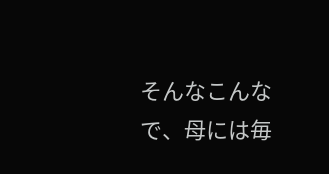そんなこんなで、母には毎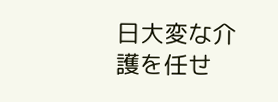日大変な介護を任せ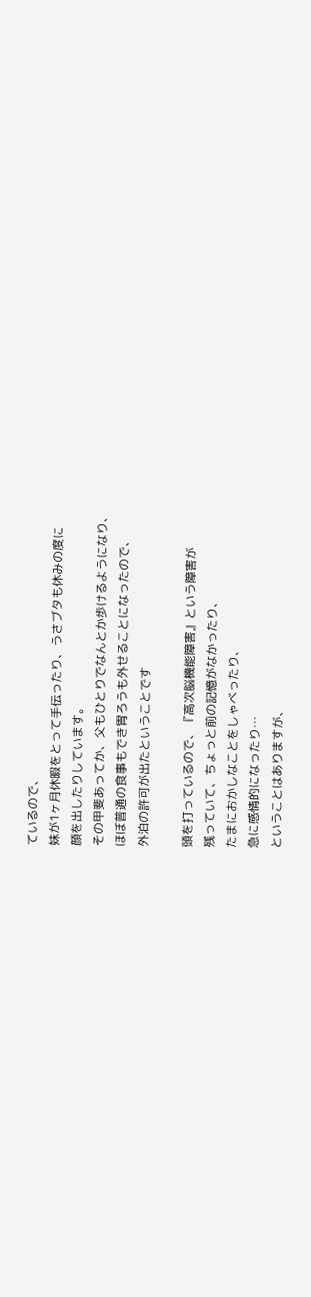ているので、
妹が1ヶ月休暇をとって手伝ったり、うさブタも休みの度に
顔を出したりしています。
その甲斐あってか、父もひとりでなんとか歩けるようになり、
ほぼ普通の食事もでき胃ろうも外せることになったので、
外泊の許可が出たということです

頭を打っているので、『高次脳機能障害』という障害が
残っていて、ちょっと前の記憶がなかったり、
たまにおかしなことをしゃべったり、
急に感情的になったり…
ということはありますが、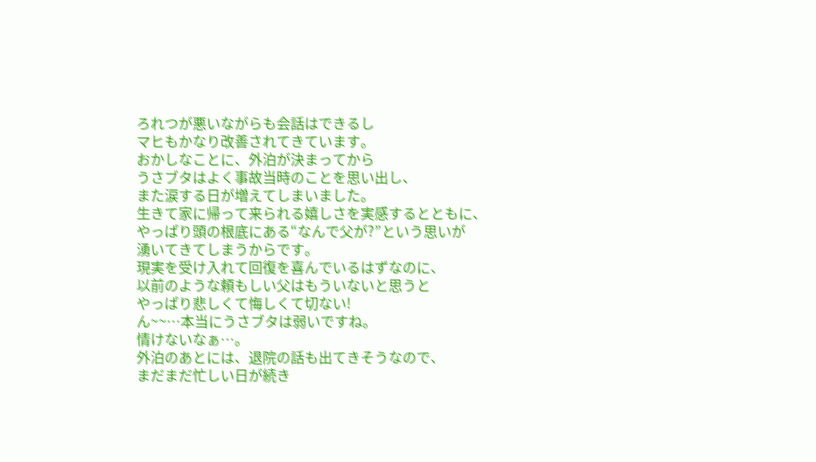ろれつが悪いながらも会話はできるし
マヒもかなり改善されてきています。
おかしなことに、外泊が決まってから
うさブタはよく事故当時のことを思い出し、
また涙する日が増えてしまいました。
生きて家に帰って来られる嬉しさを実感するとともに、
やっぱり頭の根底にある“なんで父が?”という思いが
湧いてきてしまうからです。
現実を受け入れて回復を喜んでいるはずなのに、
以前のような頼もしい父はもういないと思うと
やっぱり悲しくて悔しくて切ない!
ん~~…本当にうさブタは弱いですね。
情けないなぁ…。
外泊のあとには、退院の話も出てきそうなので、
まだまだ忙しい日が続き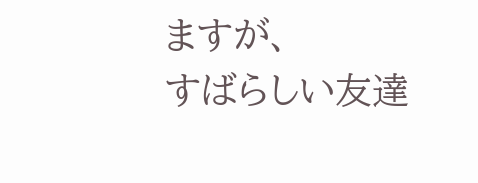ますが、
すばらしい友達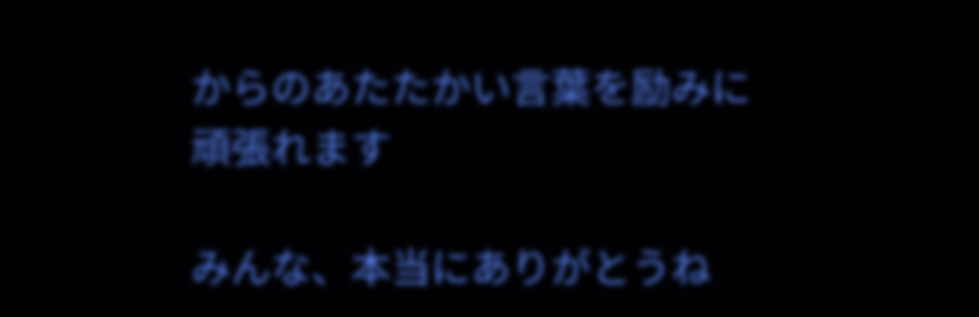からのあたたかい言葉を励みに
頑張れます

みんな、本当にありがとうね